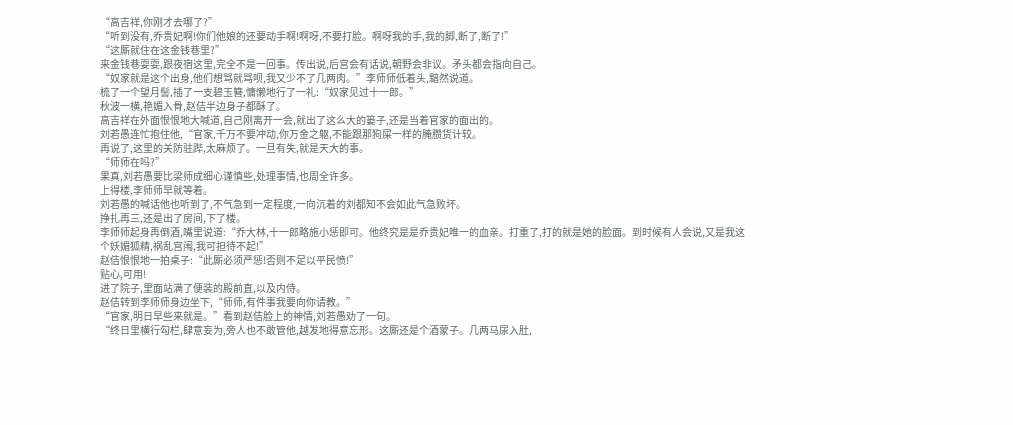“高吉祥,你刚才去哪了?”
“听到没有,乔贵妃啊!你们他娘的还要动手啊!啊呀,不要打脸。啊呀我的手,我的脚,断了,断了!”
“这厮就住在这金钱巷里?”
来金钱巷耍耍,跟夜宿这里,完全不是一回事。传出说,后宫会有话说,朝野会非议。矛头都会指向自己。
“奴家就是这个出身,他们想骂就骂呗,我又少不了几两肉。”李师师低着头,黯然说道。
梳了一个望月髻,插了一支碧玉簪,慵懒地行了一礼:“奴家见过十一郎。”
秋波一横,艳媚入骨,赵佶半边身子都酥了。
高吉祥在外面恨恨地大喊道,自己刚离开一会,就出了这么大的篓子,还是当着官家的面出的。
刘若愚连忙抱住他,“官家,千万不要冲动,你万金之躯,不能跟那狗屎一样的腌臜货计较。
再说了,这里的关防驻跸,太麻烦了。一旦有失,就是天大的事。
“师师在吗?”
果真,刘若愚要比梁师成细心谨慎些,处理事情,也周全许多。
上得楼,李师师早就等着。
刘若愚的喊话他也听到了,不气急到一定程度,一向沉着的刘都知不会如此气急败坏。
挣扎再三,还是出了房间,下了楼。
李师师起身再倒酒,嘴里说道:“乔大林,十一郎略施小惩即可。他终究是是乔贵妃唯一的血亲。打重了,打的就是她的脸面。到时候有人会说,又是我这个妖媚狐精,祸乱宫闱,我可担待不起!”
赵佶恨恨地一拍桌子:“此厮必须严惩!否则不足以平民愤!”
贴心,可用!
进了院子,里面站满了便装的殿前直,以及内侍。
赵佶转到李师师身边坐下,“师师,有件事我要向你请教。”
“官家,明日早些来就是。”看到赵佶脸上的神情,刘若愚劝了一句。
“终日里横行勾栏,肆意妄为,旁人也不敢管他,越发地得意忘形。这厮还是个酒蒙子。几两马尿入肚,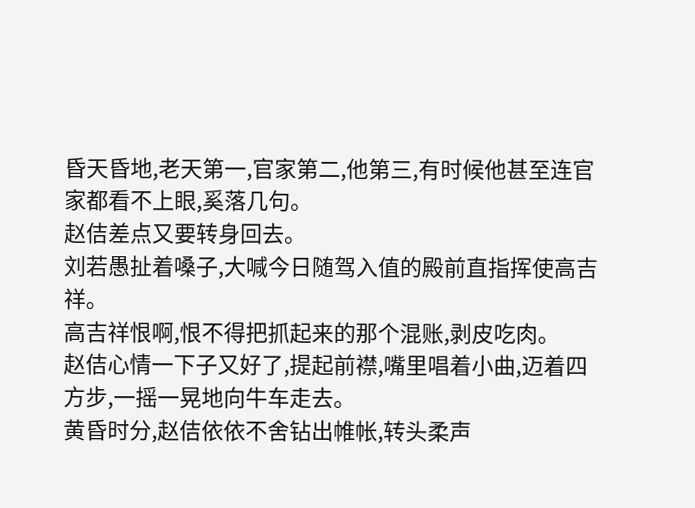昏天昏地,老天第一,官家第二,他第三,有时候他甚至连官家都看不上眼,奚落几句。
赵佶差点又要转身回去。
刘若愚扯着嗓子,大喊今日随驾入值的殿前直指挥使高吉祥。
高吉祥恨啊,恨不得把抓起来的那个混账,剥皮吃肉。
赵佶心情一下子又好了,提起前襟,嘴里唱着小曲,迈着四方步,一摇一晃地向牛车走去。
黄昏时分,赵佶依依不舍钻出帷帐,转头柔声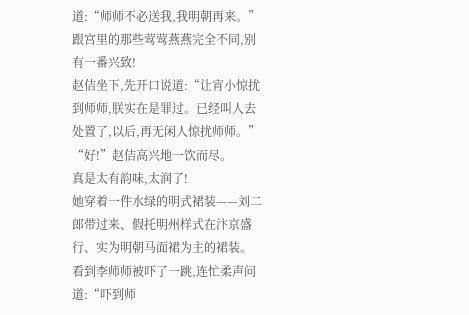道:“师师不必送我,我明朝再来。”
跟宫里的那些莺莺燕燕完全不同,别有一番兴致!
赵佶坐下,先开口说道:“让宵小惊扰到师师,朕实在是罪过。已经叫人去处置了,以后,再无闲人惊扰师师。”
“好!”赵佶高兴地一饮而尽。
真是太有韵味,太润了!
她穿着一件水绿的明式裙装——刘二郎带过来、假托明州样式在汴京盛行、实为明朝马面裙为主的裙装。
看到李师师被吓了一跳,连忙柔声问道:“吓到师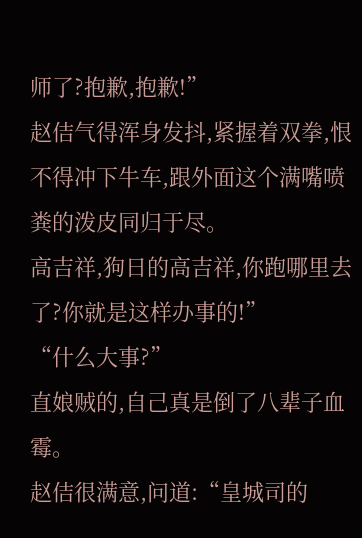师了?抱歉,抱歉!”
赵佶气得浑身发抖,紧握着双拳,恨不得冲下牛车,跟外面这个满嘴喷粪的泼皮同归于尽。
高吉祥,狗日的高吉祥,你跑哪里去了?你就是这样办事的!”
“什么大事?”
直娘贼的,自己真是倒了八辈子血霉。
赵佶很满意,问道:“皇城司的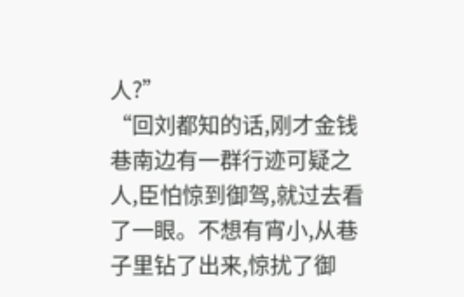人?”
“回刘都知的话,刚才金钱巷南边有一群行迹可疑之人,臣怕惊到御驾,就过去看了一眼。不想有宵小,从巷子里钻了出来,惊扰了御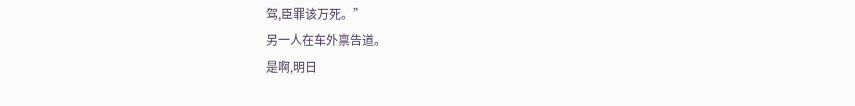驾,臣罪该万死。”
另一人在车外禀告道。
是啊,明日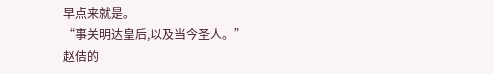早点来就是。
“事关明达皇后,以及当今圣人。”
赵佶的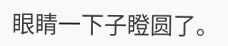眼睛一下子瞪圆了。